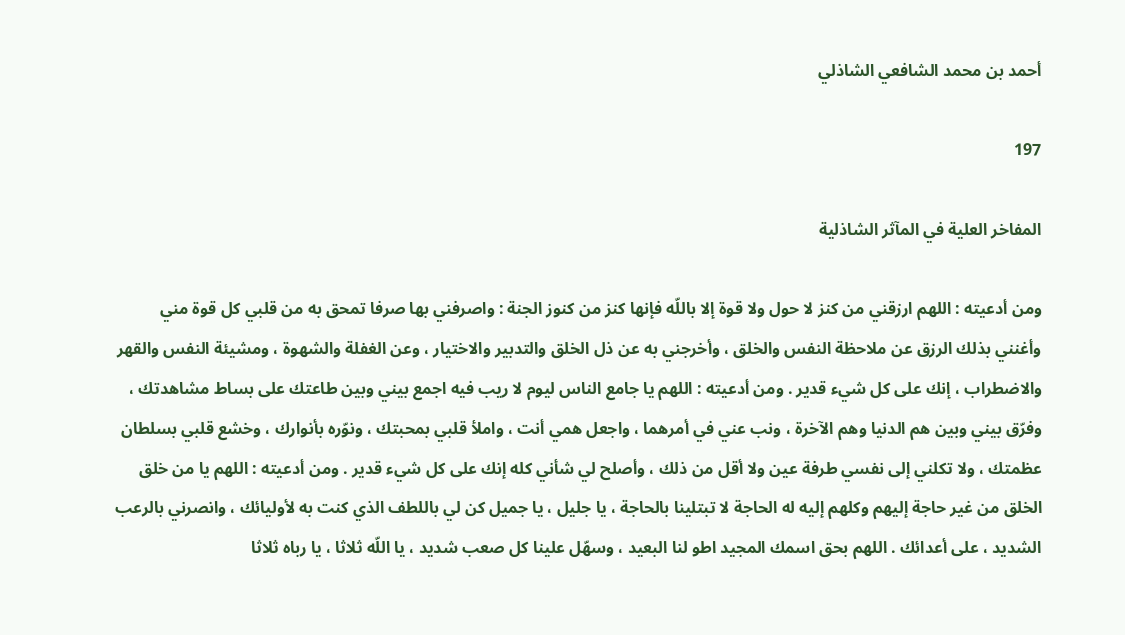أحمد بن محمد الشافعي الشاذلي

197

المفاخر العلية في المآثر الشاذلية

ومن أدعيته : اللهم ارزقني من كنز لا حول ولا قوة إلا باللّه فإنها كنز من كنوز الجنة : واصرفني بها صرفا تمحق به من قلبي كل قوة مني وأغنني بذلك الرزق عن ملاحظة النفس والخلق ، وأخرجني به عن ذل الخلق والتدبير والاختيار ، وعن الغفلة والشهوة ، ومشيئة النفس والقهر والاضطراب ، إنك على كل شيء قدير . ومن أدعيته : اللهم يا جامع الناس ليوم لا ريب فيه اجمع بيني وبين طاعتك على بساط مشاهدتك ، وفرّق بيني وبين هم الدنيا وهم الآخرة ، ونب عني في أمرهما ، واجعل همي أنت ، واملأ قلبي بمحبتك ، ونوّره بأنوارك ، وخشع قلبي بسلطان عظمتك ، ولا تكلني إلى نفسي طرفة عين ولا أقل من ذلك ، وأصلح لي شأني كله إنك على كل شيء قدير . ومن أدعيته : اللهم يا من خلق الخلق من غير حاجة إليهم وكلهم إليه له الحاجة لا تبتلينا بالحاجة ، يا جليل ، يا جميل كن لي باللطف الذي كنت به لأوليائك ، وانصرني بالرعب الشديد ، على أعدائك . اللهم بحق اسمك المجيد اطو لنا البعيد ، وسهّل علينا كل صعب شديد ، يا اللّه ثلاثا ، يا رباه ثلاثا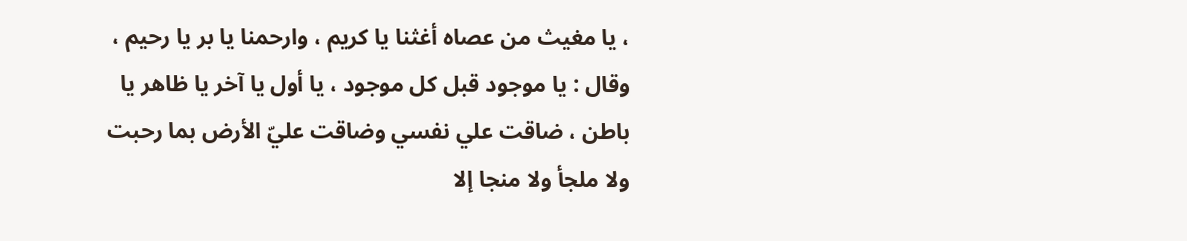، يا مغيث من عصاه أغثنا يا كريم ، وارحمنا يا بر يا رحيم ، وقال : يا موجود قبل كل موجود ، يا أول يا آخر يا ظاهر يا باطن ، ضاقت علي نفسي وضاقت عليّ الأرض بما رحبت ولا ملجأ ولا منجا إلا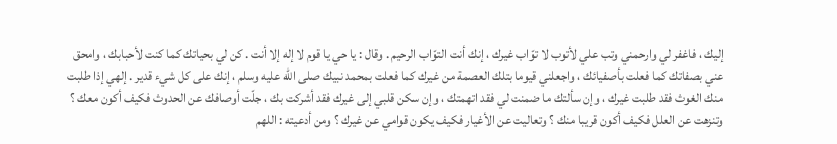إليك ، فاغفر لي وارحمني وتب علي لأتوب لا توّاب غيرك ، إنك أنت التوّاب الرحيم . وقال : يا حي يا قوم لا إله إلا أنت . كن لي بحياتك كما كنت لأحبابك ، وامحق عني بصفاتك كما فعلت بأصفيائك ، واجعلني قيوما بتلك العصمة من غيرك كما فعلت بمحمد نبيك صلى اللّه عليه وسلم ، إنك على كل شيء قدير . إلهي إذا طلبت منك الغوث فقد طلبت غيرك ، وإن سألتك ما ضمنت لي فقد اتهمتك ، وإن سكن قلبي إلى غيرك فقد أشركت بك ، جلّت أوصافك عن الحدوث فكيف أكون معك ؟ وتنزهت عن العلل فكيف أكون قريبا منك ؟ وتعاليت عن الأغيار فكيف يكون قوامي عن غيرك ؟ ومن أدعيته : اللهم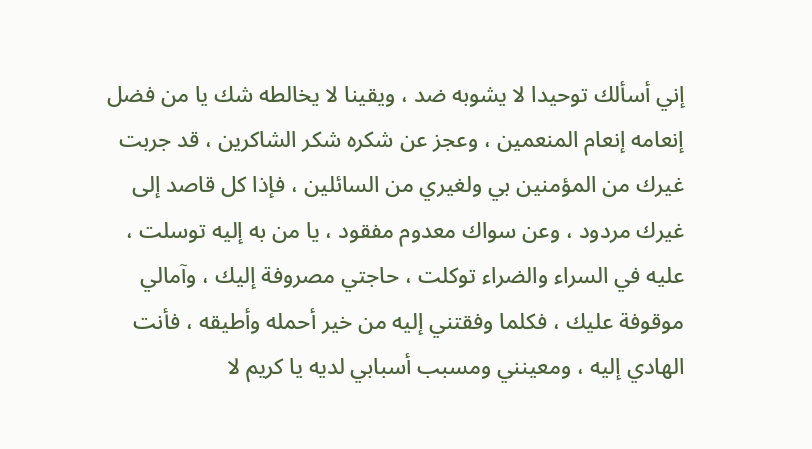إني أسألك توحيدا لا يشوبه ضد ، ويقينا لا يخالطه شك يا من فضل إنعامه إنعام المنعمين ، وعجز عن شكره شكر الشاكرين ، قد جربت غيرك من المؤمنين بي ولغيري من السائلين ، فإذا كل قاصد إلى غيرك مردود ، وعن سواك معدوم مفقود ، يا من به إليه توسلت ، عليه في السراء والضراء توكلت ، حاجتي مصروفة إليك ، وآمالي موقوفة عليك ، فكلما وفقتني إليه من خير أحمله وأطيقه ، فأنت الهادي إليه ، ومعينني ومسبب أسبابي لديه يا كريم لا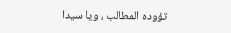تؤوده المطالب ، ويا سيدا